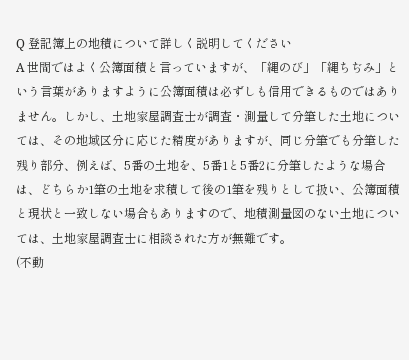Q 登記簿上の地積について詳しく説明してください
A 世間ではよく公簿面積と言っていますが、「縄のび」「縄ちぢみ」という言葉がありますように公簿面積は必ずしも信用できるものではありません。しかし、土地家屋調査士が調査・測量して分筆した土地については、その地域区分に応じた精度がありますが、同じ分筆でも分筆した残り部分、例えば、5番の土地を、5番1と5番2に分筆したような場合は、どちらか1筆の土地を求積して後の1筆を残りとして扱い、公簿面積と現状と一致しない場合もありますので、地積測量図のない土地については、土地家屋調査士に相談された方が無難です。
(不動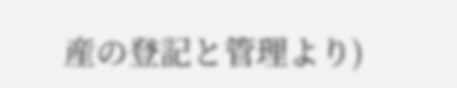産の登記と管理より)